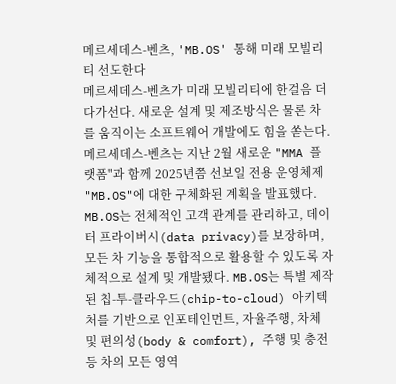메르세데스-벤츠, 'MB.OS' 통해 미래 모빌리티 선도한다
메르세데스-벤츠가 미래 모빌리티에 한걸음 더 다가선다. 새로운 설계 및 제조방식은 물론 차를 움직이는 소프트웨어 개발에도 힘을 쏟는다. 메르세데스-벤츠는 지난 2월 새로운 "MMA 플랫폼"과 함께 2025년쯤 선보일 전용 운영체제 "MB.OS"에 대한 구체화된 계획을 발표했다. MB.OS는 전체적인 고객 관계를 관리하고, 데이터 프라이버시(data privacy)를 보장하며, 모든 차 기능을 통합적으로 활용할 수 있도록 자체적으로 설계 및 개발됐다. MB.OS는 특별 제작된 칩-투-클라우드(chip-to-cloud) 아키텍처를 기반으로 인포테인먼트, 자율주행, 차체 및 편의성(body & comfort), 주행 및 충전 등 차의 모든 영역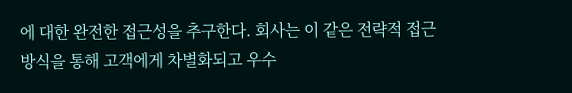에 대한 완전한 접근성을 추구한다. 회사는 이 같은 전략적 접근 방식을 통해 고객에게 차별화되고 우수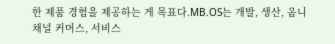한 제품 경험을 제공하는 게 목표다.MB.OS는 개발, 생산, 옴니채널 커머스, 서비스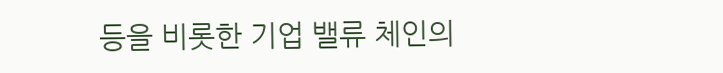등을 비롯한 기업 밸류 체인의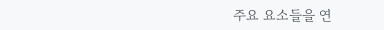주요 요소들을 연